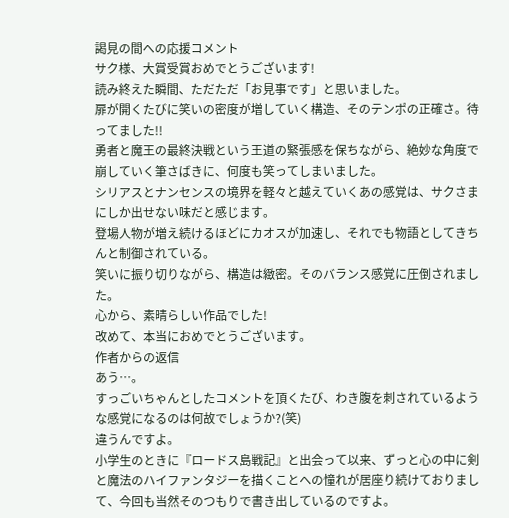謁見の間への応援コメント
サク様、大賞受賞おめでとうございます!
読み終えた瞬間、ただただ「お見事です」と思いました。
扉が開くたびに笑いの密度が増していく構造、そのテンポの正確さ。待ってました!!
勇者と魔王の最終決戦という王道の緊張感を保ちながら、絶妙な角度で崩していく筆さばきに、何度も笑ってしまいました。
シリアスとナンセンスの境界を軽々と越えていくあの感覚は、サクさまにしか出せない味だと感じます。
登場人物が増え続けるほどにカオスが加速し、それでも物語としてきちんと制御されている。
笑いに振り切りながら、構造は緻密。そのバランス感覚に圧倒されました。
心から、素晴らしい作品でした!
改めて、本当におめでとうございます。
作者からの返信
あう…。
すっごいちゃんとしたコメントを頂くたび、わき腹を刺されているような感覚になるのは何故でしょうか?(笑)
違うんですよ。
小学生のときに『ロードス島戦記』と出会って以来、ずっと心の中に剣と魔法のハイファンタジーを描くことへの憧れが居座り続けておりまして、今回も当然そのつもりで書き出しているのですよ。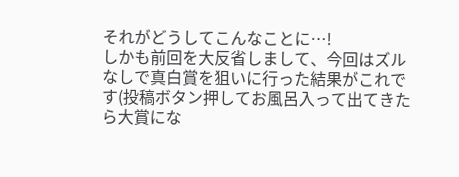それがどうしてこんなことに…!
しかも前回を大反省しまして、今回はズルなしで真白賞を狙いに行った結果がこれです(投稿ボタン押してお風呂入って出てきたら大賞にな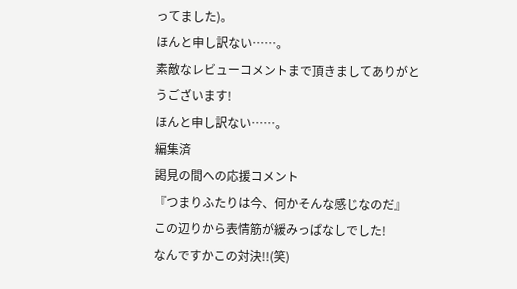ってました)。
ほんと申し訳ない……。
素敵なレビューコメントまで頂きましてありがとうございます!
ほんと申し訳ない……。
編集済
謁見の間への応援コメント
『つまりふたりは今、何かそんな感じなのだ』
この辺りから表情筋が緩みっぱなしでした!
なんですかこの対決!!(笑)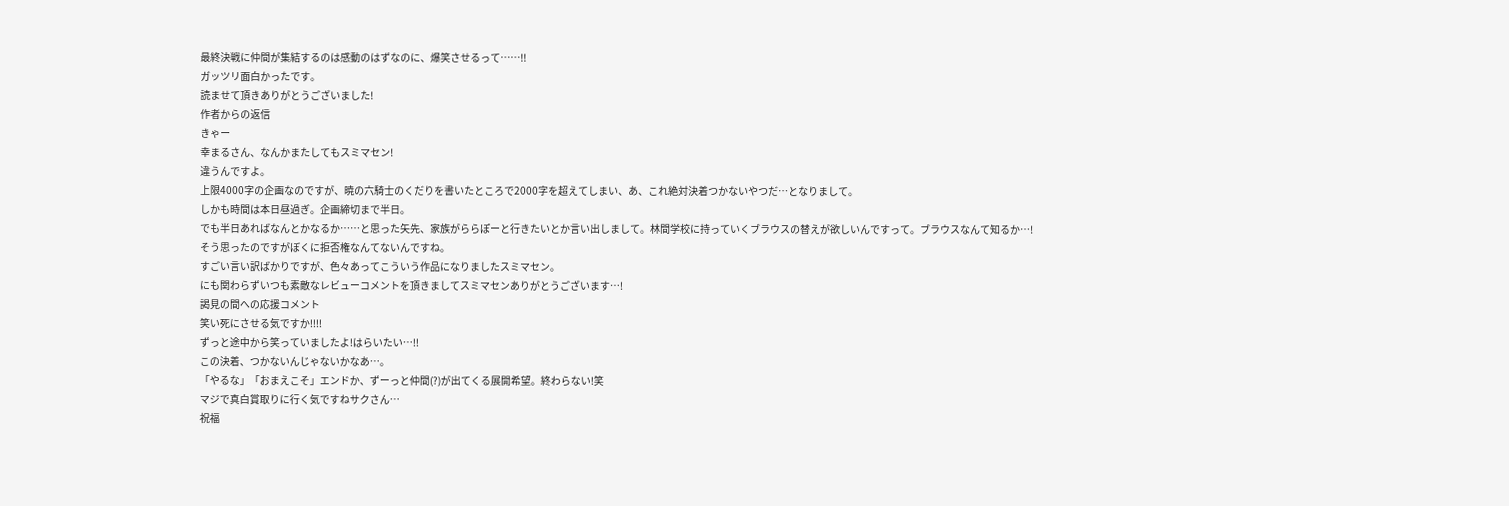最終決戦に仲間が集結するのは感動のはずなのに、爆笑させるって……!!
ガッツリ面白かったです。
読ませて頂きありがとうございました!
作者からの返信
きゃー
幸まるさん、なんかまたしてもスミマセン!
違うんですよ。
上限4000字の企画なのですが、暁の六騎士のくだりを書いたところで2000字を超えてしまい、あ、これ絶対決着つかないやつだ…となりまして。
しかも時間は本日昼過ぎ。企画締切まで半日。
でも半日あればなんとかなるか……と思った矢先、家族がららぽーと行きたいとか言い出しまして。林間学校に持っていくブラウスの替えが欲しいんですって。ブラウスなんて知るか…!そう思ったのですがぼくに拒否権なんてないんですね。
すごい言い訳ばかりですが、色々あってこういう作品になりましたスミマセン。
にも関わらずいつも素敵なレビューコメントを頂きましてスミマセンありがとうございます…!
謁見の間への応援コメント
笑い死にさせる気ですか!!!!
ずっと途中から笑っていましたよ!はらいたい…!!
この決着、つかないんじゃないかなあ…。
「やるな」「おまえこそ」エンドか、ずーっと仲間(?)が出てくる展開希望。終わらない!笑
マジで真白賞取りに行く気ですねサクさん…
祝福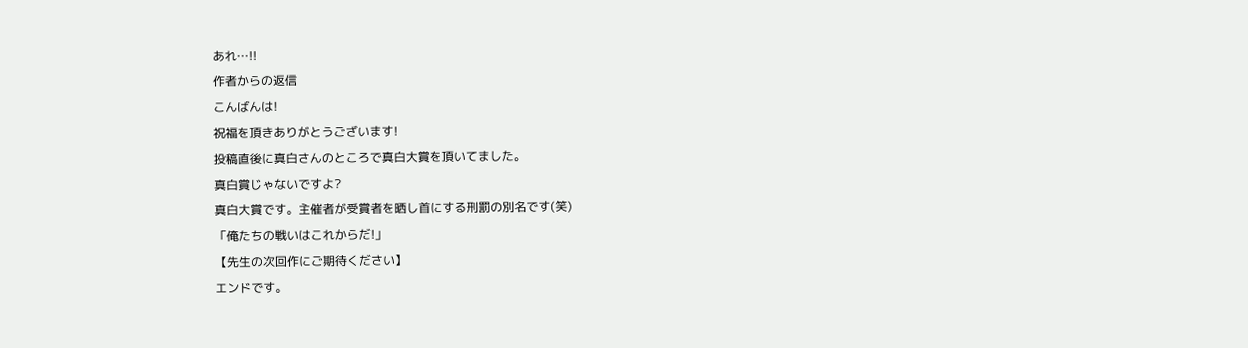あれ…!!
作者からの返信
こんばんは!
祝福を頂きありがとうございます!
投稿直後に真白さんのところで真白大賞を頂いてました。
真白賞じゃないですよ?
真白大賞です。主催者が受賞者を晒し首にする刑罰の別名です(笑)
「俺たちの戦いはこれからだ!」
【先生の次回作にご期待ください】
エンドです。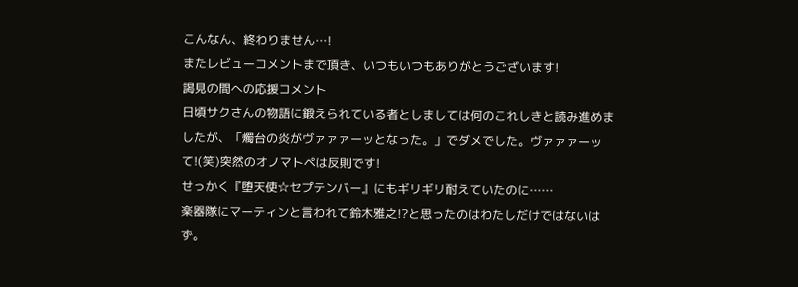こんなん、終わりません…!
またレビューコメントまで頂き、いつもいつもありがとうございます!
謁見の間への応援コメント
日頃サクさんの物語に鍛えられている者としましては何のこれしきと読み進めましたが、「燭台の炎がヴァァァーッとなった。」でダメでした。ヴァァァーッて!(笑)突然のオノマトペは反則です!
せっかく『堕天使☆セプテンバー』にもギリギリ耐えていたのに……
楽器隊にマーティンと言われて鈴木雅之!?と思ったのはわたしだけではないはず。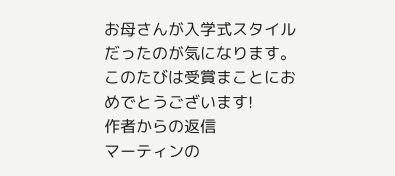お母さんが入学式スタイルだったのが気になります。
このたびは受賞まことにおめでとうございます!
作者からの返信
マーティンの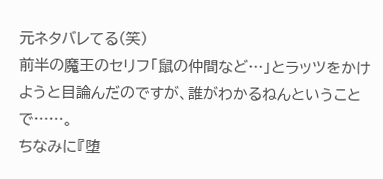元ネタバレてる(笑)
前半の魔王のセリフ「鼠の仲間など…」とラッツをかけようと目論んだのですが、誰がわかるねんということで……。
ちなみに『堕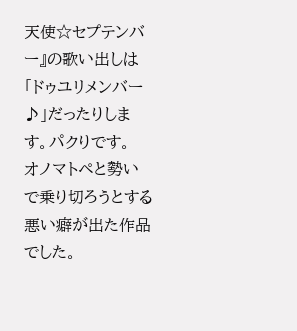天使☆セプテンバー』の歌い出しは「ドゥユリメンバー♪」だったりします。パクりです。
オノマトペと勢いで乗り切ろうとする悪い癖が出た作品でした。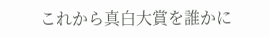これから真白大賞を誰かに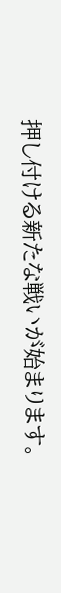押し付ける新たな戦いが始まります。